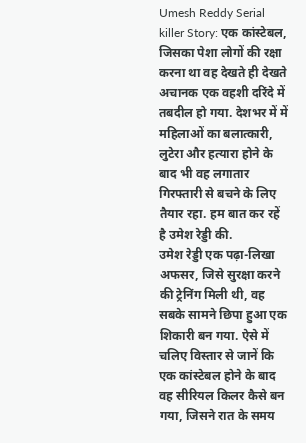Umesh Reddy Serial killer Story: एक कांस्टेबल, जिसका पेशा लोगों की रक्षा करना था वह देखते ही देखते अचानक एक वहशी दरिंदे में तबदील हो गया. देशभर में में महिलाओं का बलात्कारी, लुटेरा और हत्यारा होने के बाद भी वह लगातार गिरफ्तारी से बचने के लिए तैयार रहा. हम बात कर रहें है उमेश रेड्डी की.
उमेश रेड्डी एक पढ़ा-लिखा अफसर, जिसे सुरक्षा करने की ट्रेनिंग मिली थी, वह सबके सामने छिपा हुआ एक शिकारी बन गया. ऐसे में चलिए विस्तार से जानें कि एक कांस्टेबल होने के बाद वह सीरियल किलर कैसे बन गया, जिसने रात के समय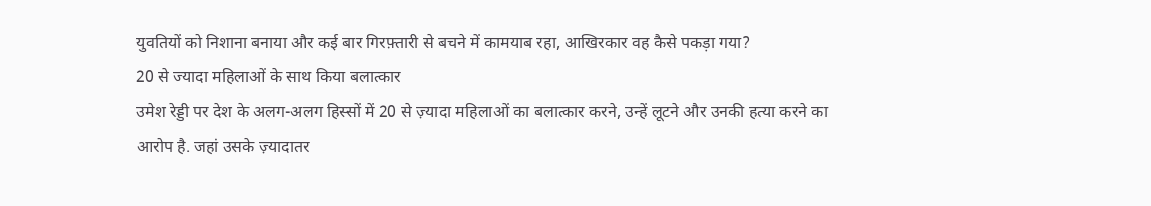युवतियों को निशाना बनाया और कई बार गिरफ़्तारी से बचने में कामयाब रहा, आखिरकार वह कैसे पकड़ा गया?
20 से ज्यादा महिलाओं के साथ किया बलात्कार
उमेश रेड्डी पर देश के अलग-अलग हिस्सों में 20 से ज़्यादा महिलाओं का बलात्कार करने, उन्हें लूटने और उनकी हत्या करने का आरोप है. जहां उसके ज़्यादातर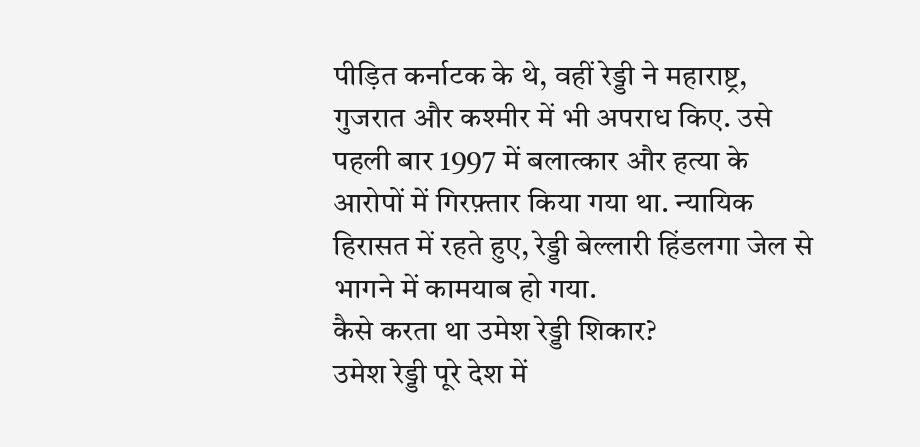पीड़ित कर्नाटक के थे, वहीं रेड्डी ने महाराष्ट्र, गुजरात और कश्मीर में भी अपराध किए. उसे पहली बार 1997 में बलात्कार और हत्या के आरोपों में गिरफ़्तार किया गया था. न्यायिक हिरासत में रहते हुए, रेड्डी बेल्लारी हिंडलगा जेल से भागने में कामयाब हो गया.
कैसे करता था उमेश रेड्डी शिकार?
उमेश रेड्डी पूरे देश में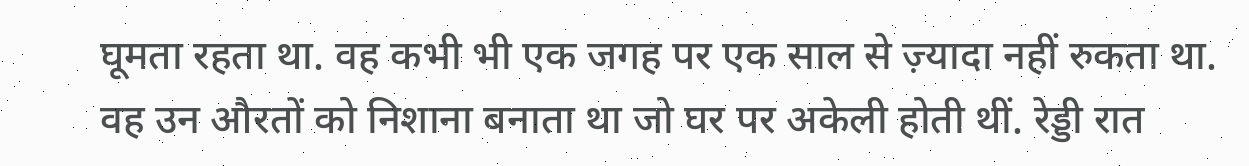घूमता रहता था. वह कभी भी एक जगह पर एक साल से ज़्यादा नहीं रुकता था. वह उन औरतों को निशाना बनाता था जो घर पर अकेली होती थीं. रेड्डी रात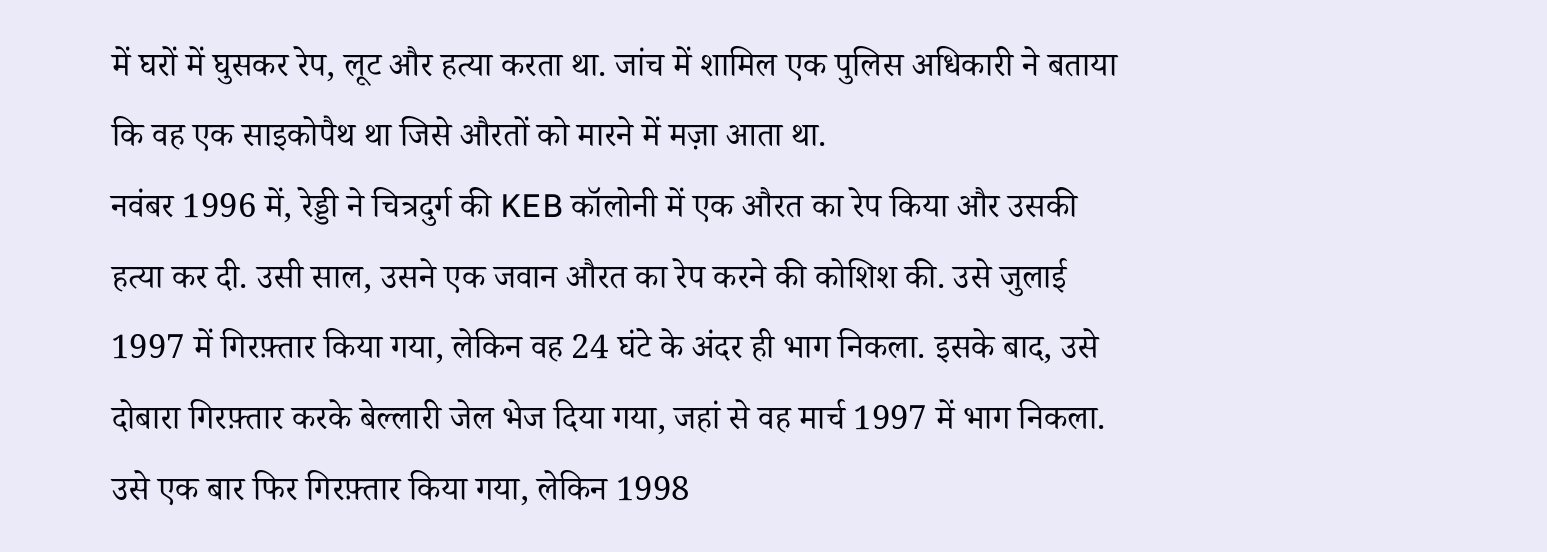में घरों में घुसकर रेप, लूट और हत्या करता था. जांच में शामिल एक पुलिस अधिकारी ने बताया कि वह एक साइकोपैथ था जिसे औरतों को मारने में मज़ा आता था.
नवंबर 1996 में, रेड्डी ने चित्रदुर्ग की KEB कॉलोनी में एक औरत का रेप किया और उसकी हत्या कर दी. उसी साल, उसने एक जवान औरत का रेप करने की कोशिश की. उसे जुलाई 1997 में गिरफ़्तार किया गया, लेकिन वह 24 घंटे के अंदर ही भाग निकला. इसके बाद, उसे दोबारा गिरफ़्तार करके बेल्लारी जेल भेज दिया गया, जहां से वह मार्च 1997 में भाग निकला. उसे एक बार फिर गिरफ़्तार किया गया, लेकिन 1998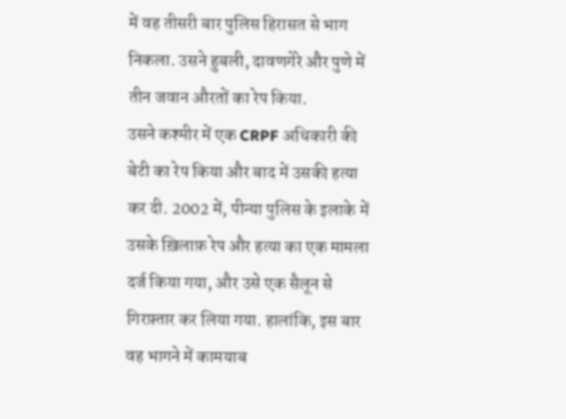में वह तीसरी बार पुलिस हिरासत से भाग निकला. उसने हुबली, दावणगेरे और पुणे में तीन जवान औरतों का रेप किया.
उसने कश्मीर में एक CRPF अधिकारी की बेटी का रेप किया और बाद में उसकी हत्या कर दी. 2002 में, पीन्या पुलिस के इलाके में उसके ख़िलाफ़ रेप और हत्या का एक मामला दर्ज किया गया, और उसे एक सैलून से गिरफ़्तार कर लिया गया. हालांकि, इस बार वह भागने में कामयाब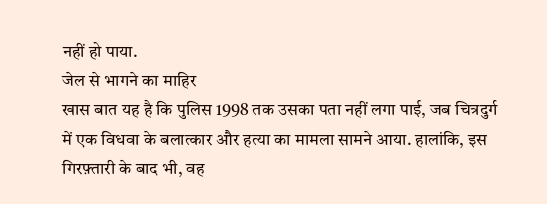नहीं हो पाया.
जेल से भागने का माहिर
खास बात यह है कि पुलिस 1998 तक उसका पता नहीं लगा पाई, जब चित्रदुर्ग में एक विधवा के बलात्कार और हत्या का मामला सामने आया. हालांकि, इस गिरफ़्तारी के बाद भी, वह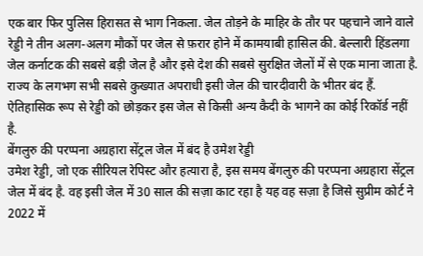एक बार फिर पुलिस हिरासत से भाग निकला. जेल तोड़ने के माहिर के तौर पर पहचाने जाने वाले रेड्डी ने तीन अलग-अलग मौकों पर जेल से फ़रार होने में कामयाबी हासिल की. बेल्लारी हिंडलगा जेल कर्नाटक की सबसे बड़ी जेल है और इसे देश की सबसे सुरक्षित जेलों में से एक माना जाता है. राज्य के लगभग सभी सबसे कुख्यात अपराधी इसी जेल की चारदीवारी के भीतर बंद हैं. ऐतिहासिक रूप से रेड्डी को छोड़कर इस जेल से किसी अन्य कैदी के भागने का कोई रिकॉर्ड नहीं है.
बेंगलुरु की परप्पना अग्रहारा सेंट्रल जेल में बंद है उमेश रेड्डी
उमेश रेड्डी, जो एक सीरियल रेपिस्ट और हत्यारा है, इस समय बेंगलुरु की परप्पना अग्रहारा सेंट्रल जेल में बंद है. वह इसी जेल में 30 साल की सज़ा काट रहा है यह वह सज़ा है जिसे सुप्रीम कोर्ट ने 2022 में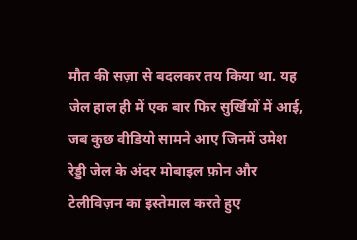मौत की सज़ा से बदलकर तय किया था. यह जेल हाल ही में एक बार फिर सुर्खियों में आई, जब कुछ वीडियो सामने आए जिनमें उमेश रेड्डी जेल के अंदर मोबाइल फ़ोन और टेलीविज़न का इस्तेमाल करते हुए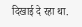दिखाई दे रहा था.